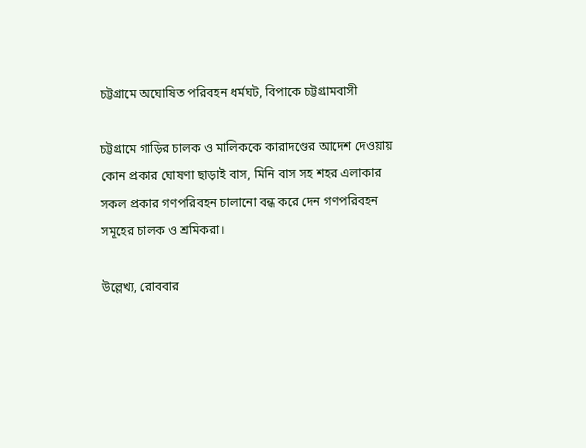চট্টগ্রামে অঘোষিত পরিবহন ধর্মঘট, বিপাকে চট্টগ্রামবাসী

চট্টগ্রামে গাড়ির চালক ও মালিককে কারাদণ্ডের আদেশ দেওয়ায় কোন প্রকার ঘোষণা ছাড়াই বাস, মিনি বাস সহ শহর এলাকার সকল প্রকার গণপরিবহন চালানো বন্ধ করে দেন গণপরিবহন সমূহের চালক ও শ্রমিকরা।

উল্লেখ্য, রোববার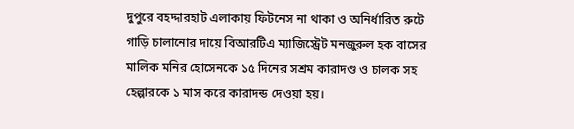দুপুরে বহদ্দারহাট এলাকায় ফিটনেস না থাকা ও অনির্ধারিত রুটে গাড়ি চালানোর দায়ে বিআরটিএ ম্যাজিস্ট্রেট মনজুরুল হক বাসের মালিক মনির হোসেনকে ১৫ দিনের সশ্রম কারাদণ্ড ও চালক সহ হেল্পারকে ১ মাস করে কারাদন্ড দেওয়া হয়।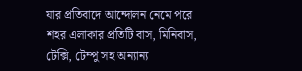যার প্রতিবাদে আন্দোলন নেমে পরে শহর এলাকার প্রতিটি বাস, মিনিবাস, টেক্সি, টেম্পু সহ অন্যান্য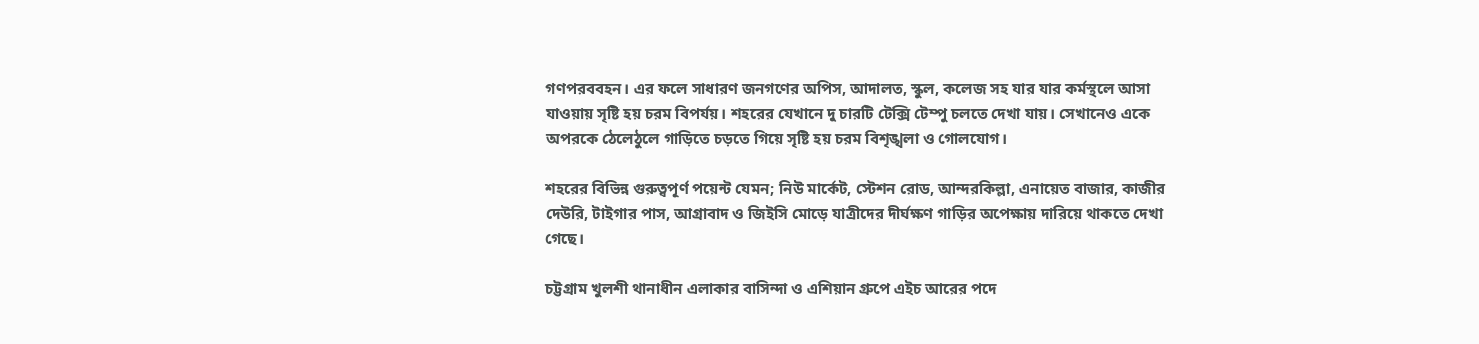গণপরববহন। এর ফলে সাধারণ জনগণের অপিস, আদালত, স্কুল, কলেজ সহ যার যার কর্মস্থলে আসা যাওয়ায় সৃষ্টি হয় চরম বিপর্যয়। শহরের যেখানে দু চারটি টেক্সি টেম্পু চলতে দেখা যায়। সেখানেও একে অপরকে ঠেলেঠুলে গাড়িতে চড়তে গিয়ে সৃষ্টি হয় চরম বিশৃঙ্খলা ও গোলযোগ।

শহরের বিভিন্ন গুরুত্বপূর্ণ পয়েন্ট যেমন; নিউ মার্কেট, স্টেশন রোড, আন্দরকিল্লা, এনায়েত বাজার, কাজীর দেউরি, টাইগার পাস, আগ্রাবাদ ও জিইসি মোড়ে যাত্রীদের দীর্ঘক্ষণ গাড়ির অপেক্ষায় দারিয়ে থাকতে দেখা গেছে।

চট্টগ্রাম খুলশী থানাধীন এলাকার বাসিন্দা ও এশিয়ান গ্রুপে এইচ আরের পদে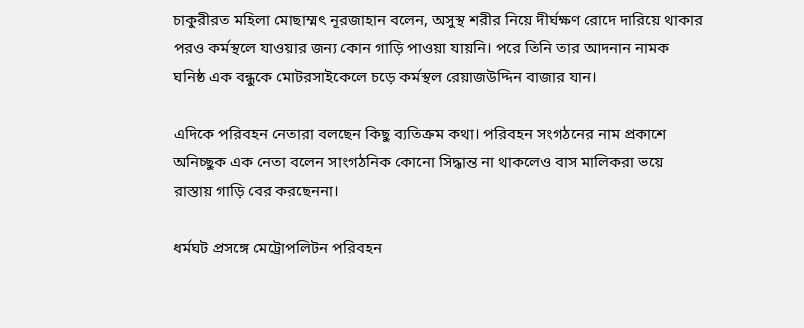চাকুরীরত মহিলা মোছাম্মৎ নূরজাহান বলেন, অসুস্থ শরীর নিয়ে দীর্ঘক্ষণ রোদে দারিয়ে থাকার পরও কর্মস্থলে যাওয়ার জন্য কোন গাড়ি পাওয়া যায়নি। পরে তিনি তার আদনান নামক ঘনিষ্ঠ এক বন্ধুকে মোটরসাইকেলে চড়ে কর্মস্থল রেয়াজউদ্দিন বাজার যান।

এদিকে পরিবহন নেতারা বলছেন কিছু ব্যতিক্রম কথা। পরিবহন সংগঠনের নাম প্রকাশে অনিচ্ছুক এক নেতা বলেন সাংগঠনিক কোনো সিদ্ধান্ত না থাকলেও বাস মালিকরা ভয়ে রাস্তায় গাড়ি বের করছেননা।

ধর্মঘট প্রসঙ্গে মেট্রোপলিটন পরিবহন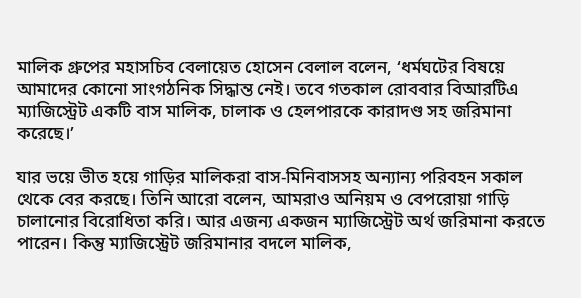মালিক গ্রুপের মহাসচিব বেলায়েত হোসেন বেলাল বলেন, ‘ধর্মঘটের বিষয়ে আমাদের কোনো সাংগঠনিক সিদ্ধান্ত নেই। তবে গতকাল রোববার বিআরটিএ ম্যাজিস্ট্রেট একটি বাস মালিক, চালাক ও হেলপারকে কারাদণ্ড সহ জরিমানা করেছে।’

যার ভয়ে ভীত হয়ে গাড়ির মালিকরা বাস-মিনিবাসসহ অন্যান্য পরিবহন সকাল থেকে বের করছে। তিনি আরো বলেন, আমরাও অনিয়ম ও বেপরোয়া গাড়ি চালানোর বিরোধিতা করি। আর এজন্য একজন ম্যাজিস্ট্রেট অর্থ জরিমানা করতে পারেন। কিন্তু ম্যাজিস্ট্রেট জরিমানার বদলে মালিক,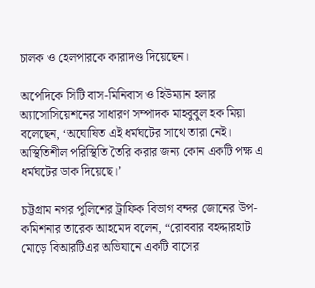চালক ও হেলপারকে কারাদণ্ড দিয়েছেন।

অপেদিকে সিটি বাস-মিনিবাস ও হিউম্যান হলার অ্যাসোসিয়েশনের সাধারণ সম্পাদক মাহবুবুল হক মিয়া বলেছেন, ‘অঘোষিত এই ধর্মঘটের সাথে তারা নেই। অস্থিতিশীল পরিস্থিতি তৈরি করার জন্য কোন একটি পক্ষ এ ধর্মঘটের ডাক দিয়েছে।’

চট্টগ্রাম নগর পুলিশের ট্রাফিক বিভাগ বন্দর জোনের উপ-কমিশনার তারেক আহমেদ বলেন, “রোববার বহদ্দারহাট মোড়ে বিআরটিএর অভিযানে একটি বাসের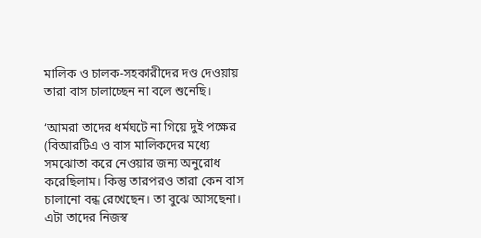মালিক ও চালক-সহকারীদের দণ্ড দেওয়ায় তারা বাস চালাচ্ছেন না বলে শুনেছি।

‘আমরা তাদের ধর্মঘটে না গিয়ে দুই পক্ষের (বিআরটিএ ও বাস মালিকদের মধ্যে সমঝোতা করে নেওয়ার জন্য অনুরোধ করেছিলাম। কিন্তু তারপরও তারা কেন বাস চালানো বন্ধ রেখেছেন। তা বুঝে আসছেনা। এটা তাদের নিজস্ব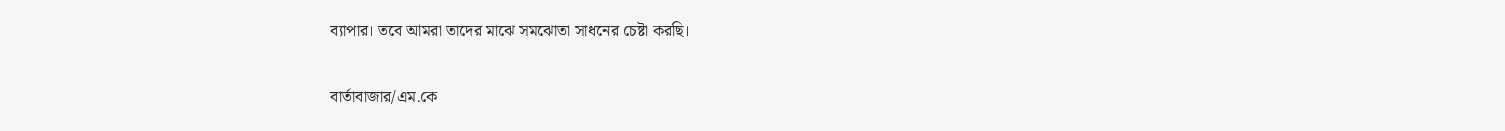ব্যাপার। তবে আমরা তাদের মাঝে সমঝোতা সাধনের চেষ্টা করছি।

বার্তাবাজার/এম.কে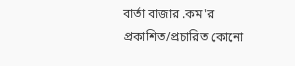বার্তা বাজার .কম'র প্রকাশিত/প্রচারিত কোনো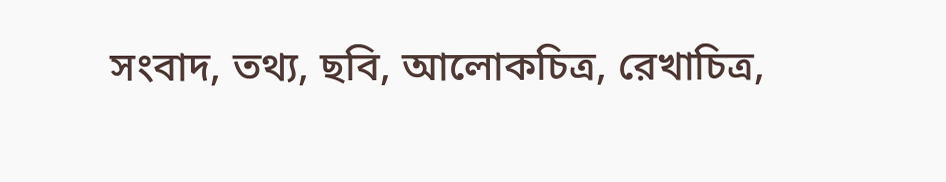সংবাদ, তথ্য, ছবি, আলোকচিত্র, রেখাচিত্র,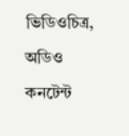ভিডিওচিত্র, অডিও কনটেন্ট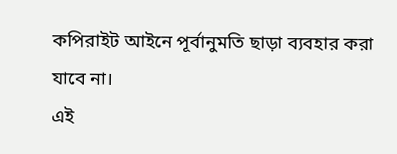কপিরাইট আইনে পূর্বানুমতি ছাড়া ব্যবহার করা যাবে না।
এই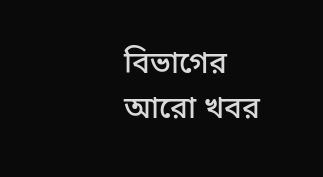বিভাগের আরো খবর